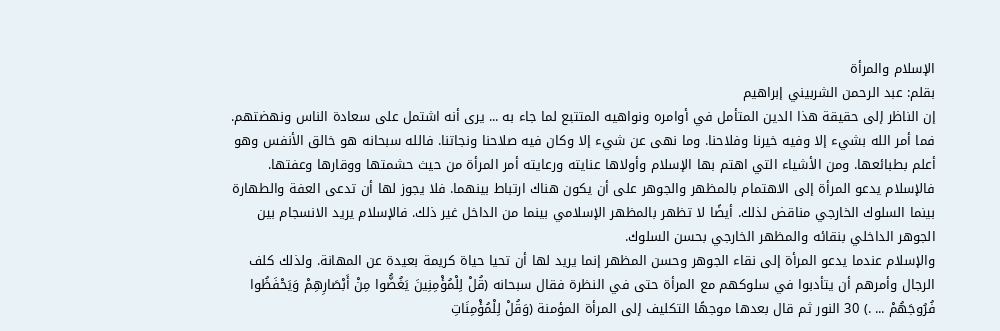الإسلام والمرأة
بقلم: عبد الرحمن الشربيني إبراهيم
إن الناظر إلى حقيقة هذا الدين المتأمل في أوامره ونواهيه المتتبع لما جاء به ... يرى أنه اشتمل على سعادة الناس ونهضتهم. فما أمر الله بشيء إلا وفيه خيرنا وفلاحنا. وما نهى عن شيء إلا وكان فيه صلاحنا ونجاتنا. فالله سبحانه هو خالق الأنفس وهو أعلم بطبائعها. ومن الأشياء التي اهتم بها الإسلام وأولاها عنايته ورعايته أمر المرأة من حيث حشمتها ووقارها وعفتها.
فالإسلام يدعو المرأة إلى الاهتمام بالمظهر والجوهر على أن يكون هناك ارتباط بينهما. فلا يجوز لها أن تدعى العفة والطهارة بينما السلوك الخارجي مناقض لذلك. أيضًا لا تظهر بالمظهر الإسلامي بينما من الداخل غير ذلك. فالإسلام يريد الانسجام بين الجوهر الداخلي بنقائه والمظهر الخارجي بحسن السلوك.
والإسلام عندما يدعو المرأة إلى نقاء الجوهر وحسن المظهر إنما يريد لها أن تحيا حياة كريمة بعيدة عن المهانة. ولذلك كلف الرجال وأمرهم أن يتأدبوا في سلوكهم مع المرأة حتى في النظرة فقال سبحانه (قُلْ لِلْمُؤْمِنِينَ يَغُضُّوا مِنْ أَبْصَارِهِمْ وَيَحْفَظُوا فُرُوجَهُمْ ... .) 30 النور ثم قال بعدها موجهًا التكليف إلى المرأة المؤمنة (وَقُلْ لِلْمُؤْمِنَاتِ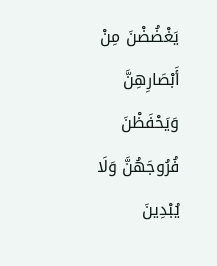يَغْضُضْنَ مِنْ أَبْصَارِهِنَّ وَيَحْفَظْنَ فُرُوجَهُنَّ وَلَا يُبْدِينَ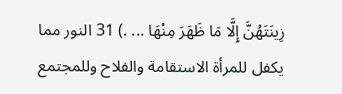زِينَتَهُنَّ إِلَّا مَا ظَهَرَ مِنْهَا ... .) 31 النور مما يكفل للمرأة الاستقامة والفلاح وللمجتمع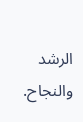الرشد والنجاح.